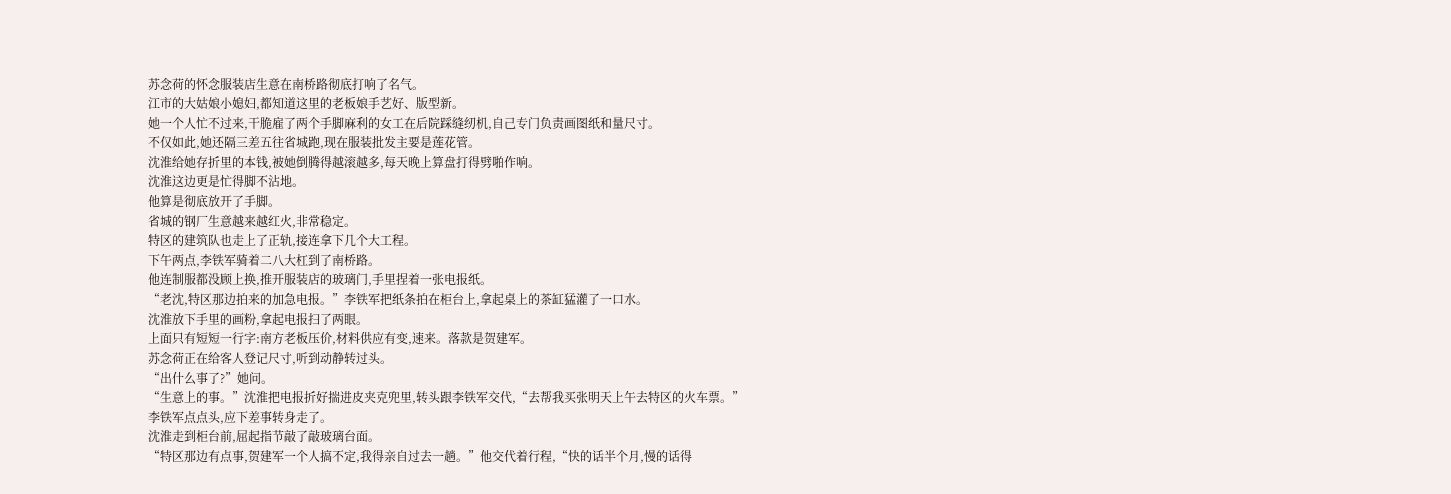苏念荷的怀念服装店生意在南桥路彻底打响了名气。
江市的大姑娘小媳妇,都知道这里的老板娘手艺好、版型新。
她一个人忙不过来,干脆雇了两个手脚麻利的女工在后院踩缝纫机,自己专门负责画图纸和量尺寸。
不仅如此,她还隔三差五往省城跑,现在服装批发主要是莲花管。
沈淮给她存折里的本钱,被她倒腾得越滚越多,每天晚上算盘打得劈啪作响。
沈淮这边更是忙得脚不沾地。
他算是彻底放开了手脚。
省城的钢厂生意越来越红火,非常稳定。
特区的建筑队也走上了正轨,接连拿下几个大工程。
下午两点,李铁军骑着二八大杠到了南桥路。
他连制服都没顾上换,推开服装店的玻璃门,手里捏着一张电报纸。
“老沈,特区那边拍来的加急电报。”李铁军把纸条拍在柜台上,拿起桌上的茶缸猛灌了一口水。
沈淮放下手里的画粉,拿起电报扫了两眼。
上面只有短短一行字:南方老板压价,材料供应有变,速来。落款是贺建军。
苏念荷正在给客人登记尺寸,听到动静转过头。
“出什么事了?”她问。
“生意上的事。”沈淮把电报折好揣进皮夹克兜里,转头跟李铁军交代,“去帮我买张明天上午去特区的火车票。”
李铁军点点头,应下差事转身走了。
沈淮走到柜台前,屈起指节敲了敲玻璃台面。
“特区那边有点事,贺建军一个人搞不定,我得亲自过去一趟。”他交代着行程,“快的话半个月,慢的话得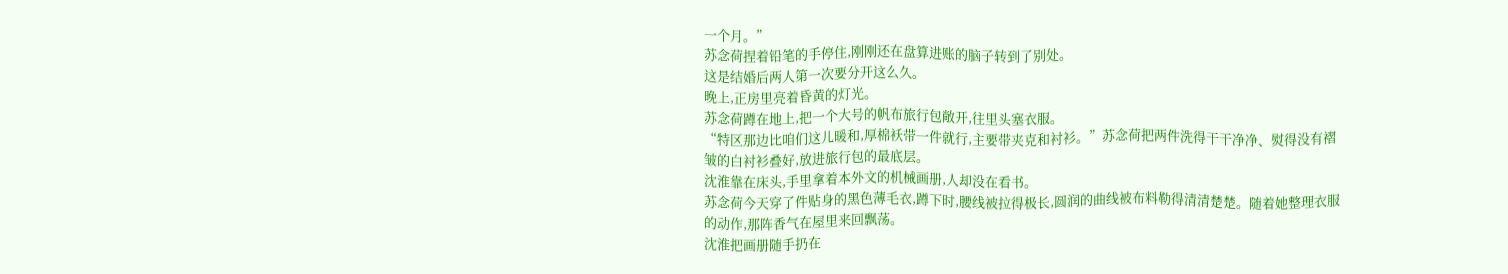一个月。”
苏念荷捏着铅笔的手停住,刚刚还在盘算进账的脑子转到了别处。
这是结婚后两人第一次要分开这么久。
晚上,正房里亮着昏黄的灯光。
苏念荷蹲在地上,把一个大号的帆布旅行包敞开,往里头塞衣服。
“特区那边比咱们这儿暖和,厚棉袄带一件就行,主要带夹克和衬衫。”苏念荷把两件洗得干干净净、熨得没有褶皱的白衬衫叠好,放进旅行包的最底层。
沈淮靠在床头,手里拿着本外文的机械画册,人却没在看书。
苏念荷今天穿了件贴身的黑色薄毛衣,蹲下时,腰线被拉得极长,圆润的曲线被布料勒得清清楚楚。随着她整理衣服的动作,那阵香气在屋里来回飘荡。
沈淮把画册随手扔在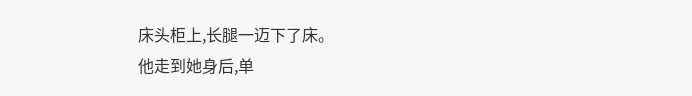床头柜上,长腿一迈下了床。
他走到她身后,单